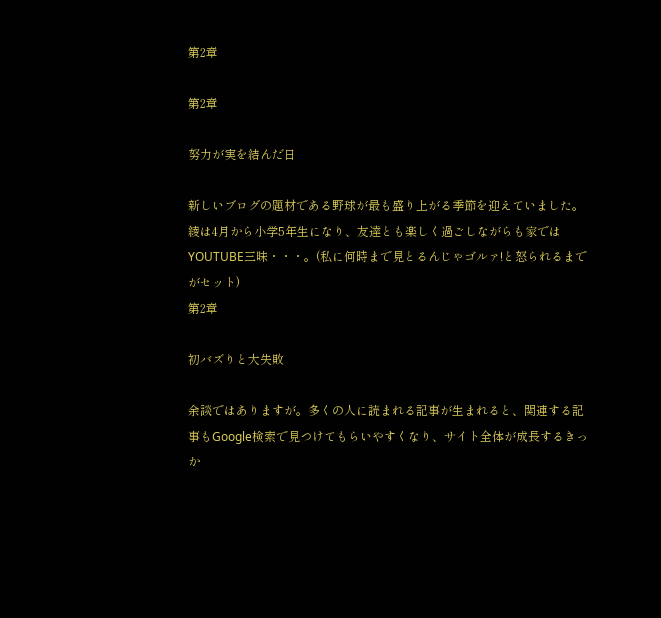第2章

第2章

努力が実を結んだ日

新しいブログの題材である野球が最も盛り上がる季節を迎えていました。綾は4月から小学5年生になり、友達とも楽しく過ごしながらも家ではYOUTUBE三昧・・・。(私に何時まで見とるんじゃゴルァ!と怒られるまでがセット)
第2章

初バズりと大失敗

余談ではありますが。多くの人に読まれる記事が生まれると、関連する記事もGoogle検索で見つけてもらいやすくなり、サイト全体が成長するきっか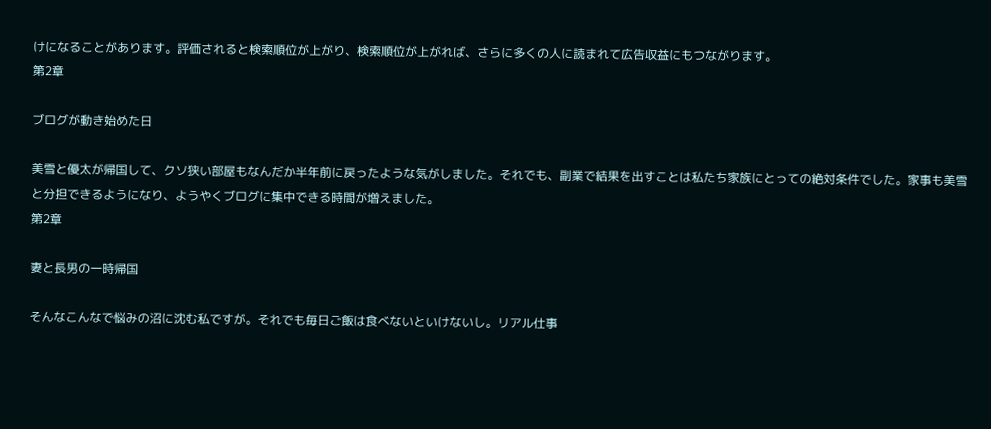けになることがあります。評価されると検索順位が上がり、検索順位が上がれば、さらに多くの人に読まれて広告収益にもつながります。
第2章

ブログが動き始めた日

美雪と優太が帰国して、クソ狭い部屋もなんだか半年前に戻ったような気がしました。それでも、副業で結果を出すことは私たち家族にとっての絶対条件でした。家事も美雪と分担できるようになり、ようやくブログに集中できる時間が増えました。
第2章

妻と長男の一時帰国

そんなこんなで悩みの沼に沈む私ですが。それでも毎日ご飯は食べないといけないし。リアル仕事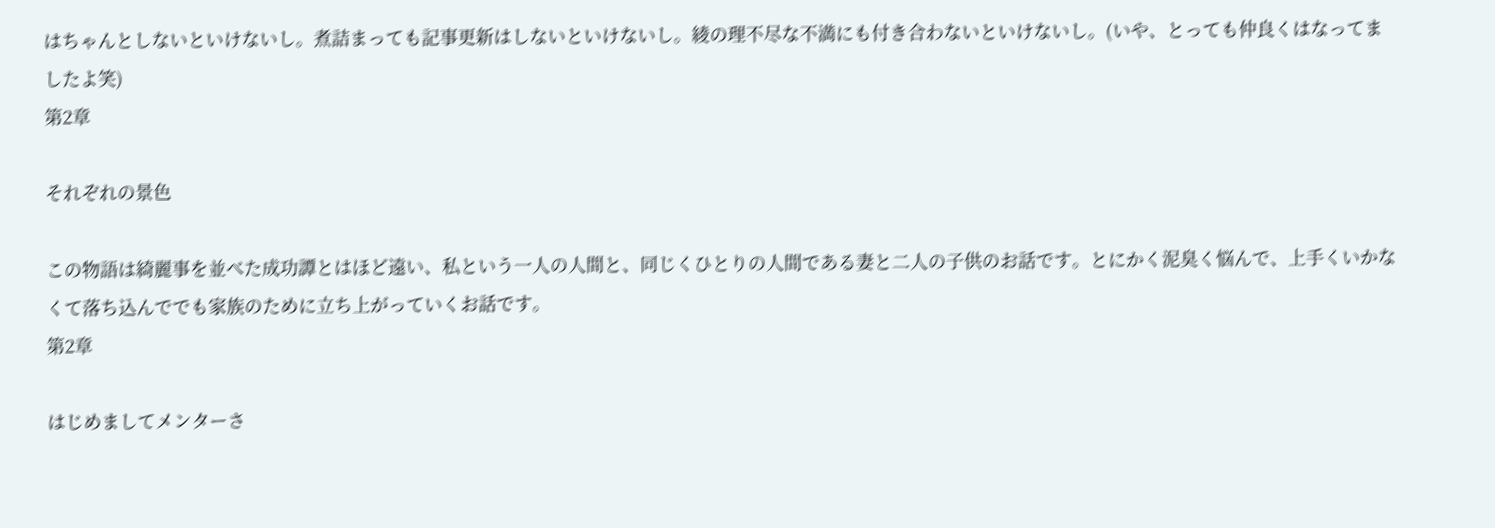はちゃんとしないといけないし。煮詰まっても記事更新はしないといけないし。綾の理不尽な不満にも付き合わないといけないし。(いや、とっても仲良くはなってましたよ笑)
第2章

それぞれの景色

この物語は綺麗事を並べた成功譚とはほど遠い、私という一人の人間と、同じくひとりの人間である妻と二人の子供のお話です。とにかく泥臭く悩んで、上手くいかなくて落ち込んででも家族のために立ち上がっていくお話です。
第2章

はじめましてメンターさ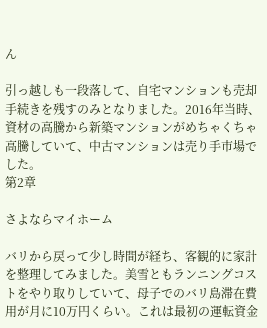ん

引っ越しも一段落して、自宅マンションも売却手続きを残すのみとなりました。2016年当時、資材の高騰から新築マンションがめちゃくちゃ高騰していて、中古マンションは売り手市場でした。
第2章

さよならマイホーム

バリから戻って少し時間が経ち、客観的に家計を整理してみました。美雪ともランニングコストをやり取りしていて、母子でのバリ島滞在費用が月に10万円くらい。これは最初の運転資金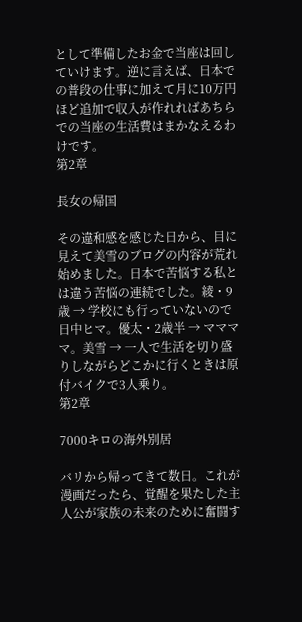として準備したお金で当座は回していけます。逆に言えば、日本での普段の仕事に加えて月に10万円ほど追加で収入が作れればあちらでの当座の生活費はまかなえるわけです。
第2章

長女の帰国

その違和感を感じた日から、目に見えて美雪のブログの内容が荒れ始めました。日本で苦悩する私とは違う苦悩の連続でした。綾・9歳 → 学校にも行っていないので日中ヒマ。優太・2歳半 → ママママ。美雪 → 一人で生活を切り盛りしながらどこかに行くときは原付バイクで3人乗り。
第2章

7000キロの海外別居

バリから帰ってきて数日。これが漫画だったら、覚醒を果たした主人公が家族の未来のために奮闘す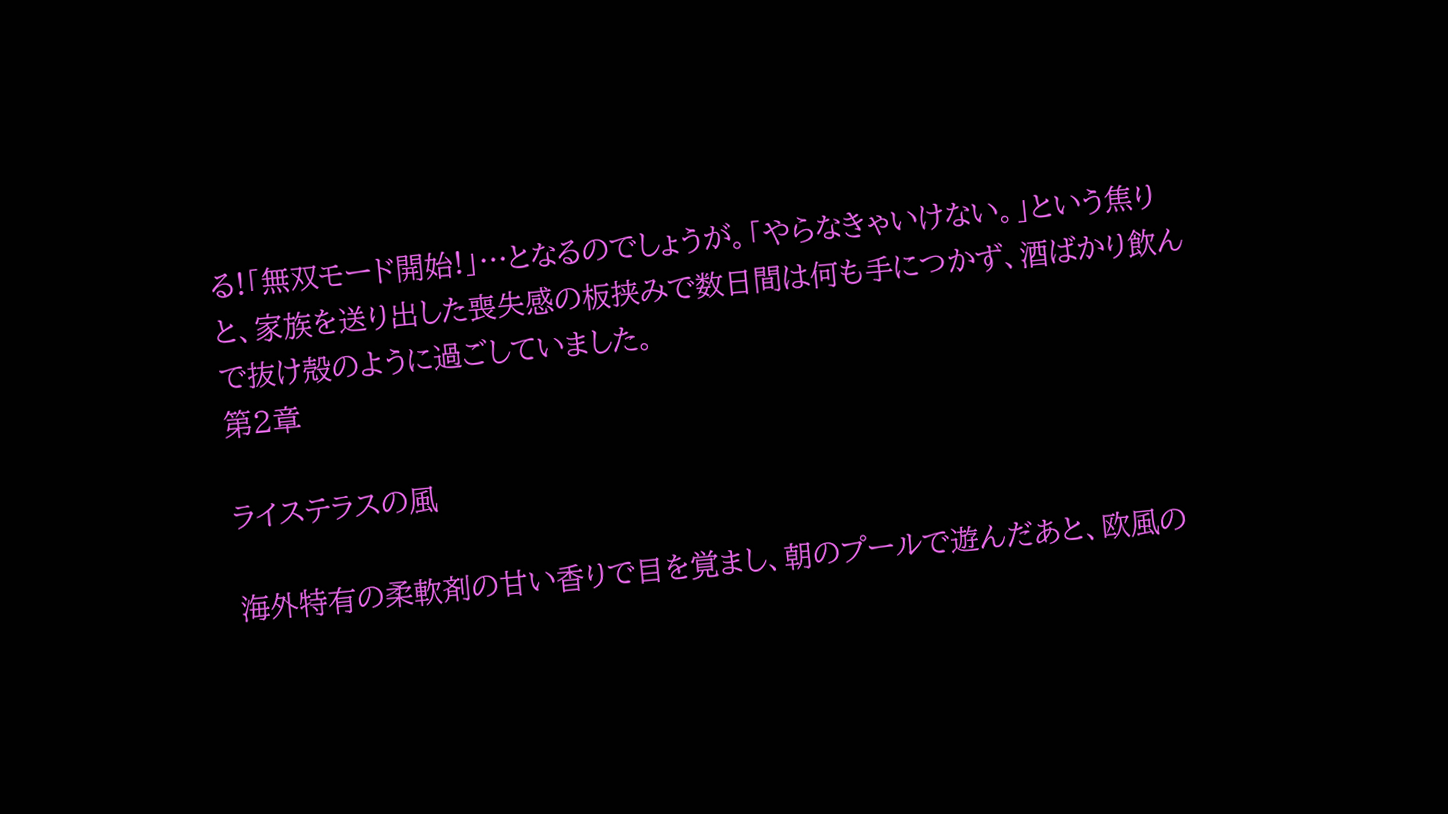る!「無双モード開始!」…となるのでしょうが。「やらなきゃいけない。」という焦りと、家族を送り出した喪失感の板挟みで数日間は何も手につかず、酒ばかり飲んで抜け殻のように過ごしていました。
第2章

ライステラスの風

海外特有の柔軟剤の甘い香りで目を覚まし、朝のプールで遊んだあと、欧風の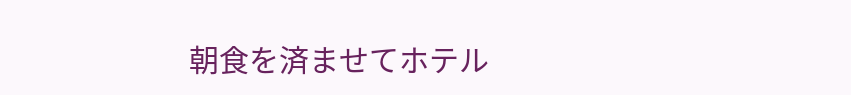朝食を済ませてホテル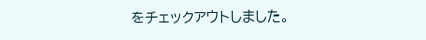をチェックアウトしました。